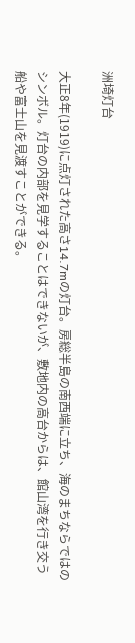洲埼灯台

大正8年(1919)に点灯された高さ14.7mの灯台。房総半島の南西端に立ち、海のまちならではのシンボル。灯台の内部を見学することはできないが、敷地内の高台からは、館山湾を行き交う船や富士山を見渡すことができる。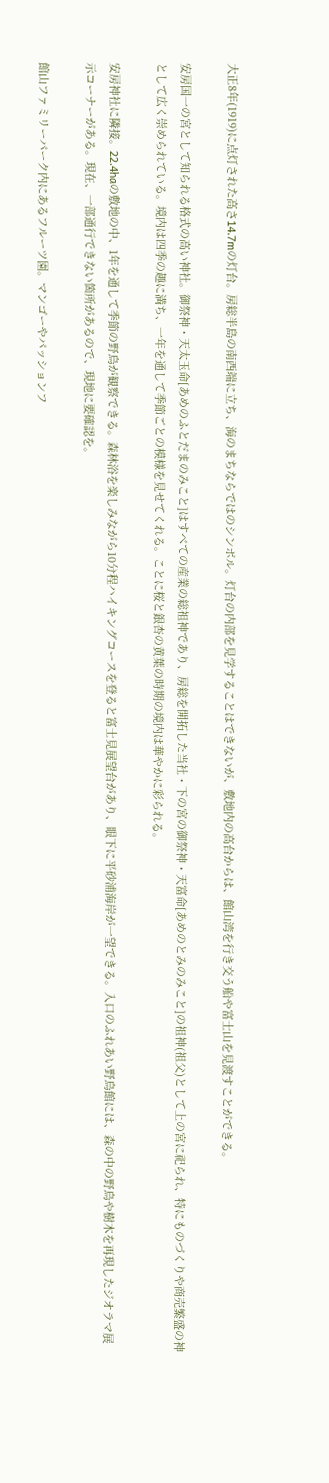大正8年(1919)に点灯された高さ14.7mの灯台。房総半島の南西端に立ち、海のまちならではのシンボル。灯台の内部を見学することはできないが、敷地内の高台からは、館山湾を行き交う船や富士山を見渡すことができる。

安房国一の宮として知られる格式の高い神社。御祭神・天太玉命[あめのふとだまのみこと]はすべての産業の総祖神であり、房総を開拓した当社・下の宮の御祭神・天富命[あめのとみのみこと]の祖神(祖父)として上の宮に祀られ、特にものづくりや商売繁盛の神として広く崇められている。境内は四季の趣に満ち、一年を通して季節ごとの模様を見せてくれる。ことに桜と銀杏の黄葉の時期の境内は華やかに彩られる。

安房神社に隣接。22.4haの敷地の中、1年を通して季節の野鳥が観察できる。森林浴を楽しみながら10分程ハイキングコースを登ると富士見展望台があり、眼下に平砂浦海岸が一望できる。入口のふれあい野鳥館には、森の中の野鳥や樹木を再現したジオラマ展示コーナーがある。現在、一部通行できない箇所があるので、現地に要確認を。

館山ファミリーパーク内にあるフルーツ園。マンゴーやパッションフ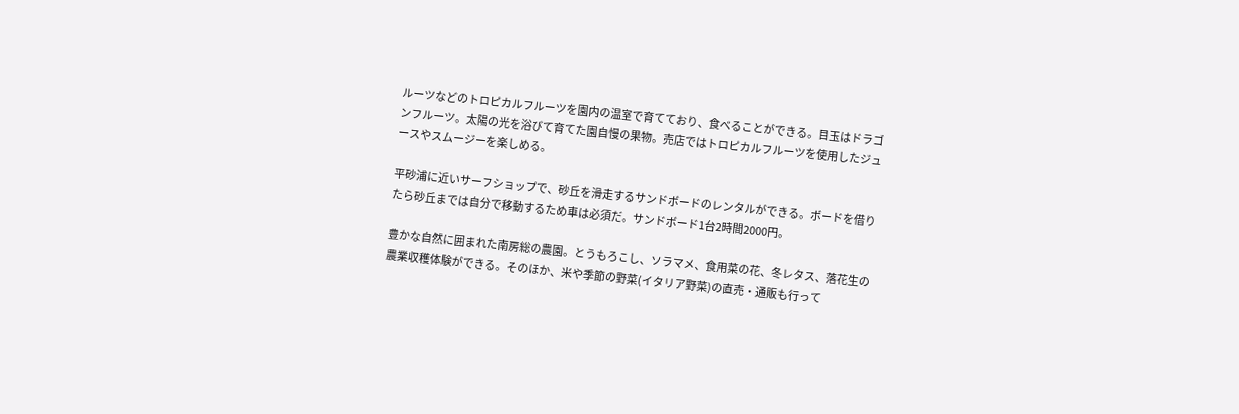ルーツなどのトロピカルフルーツを園内の温室で育てており、食べることができる。目玉はドラゴンフルーツ。太陽の光を浴びて育てた園自慢の果物。売店ではトロピカルフルーツを使用したジュースやスムージーを楽しめる。

平砂浦に近いサーフショップで、砂丘を滑走するサンドボードのレンタルができる。ボードを借りたら砂丘までは自分で移動するため車は必須だ。サンドボード1台2時間2000円。

豊かな自然に囲まれた南房総の農園。とうもろこし、ソラマメ、食用菜の花、冬レタス、落花生の農業収穫体験ができる。そのほか、米や季節の野菜(イタリア野菜)の直売・通販も行って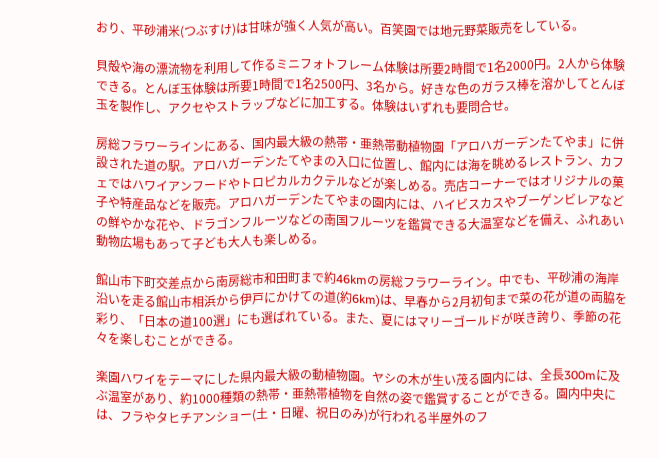おり、平砂浦米(つぶすけ)は甘味が強く人気が高い。百笑園では地元野菜販売をしている。

貝殻や海の漂流物を利用して作るミニフォトフレーム体験は所要2時間で1名2000円。2人から体験できる。とんぼ玉体験は所要1時間で1名2500円、3名から。好きな色のガラス棒を溶かしてとんぼ玉を製作し、アクセやストラップなどに加工する。体験はいずれも要問合せ。

房総フラワーラインにある、国内最大級の熱帯・亜熱帯動植物園「アロハガーデンたてやま」に併設された道の駅。アロハガーデンたてやまの入口に位置し、館内には海を眺めるレストラン、カフェではハワイアンフードやトロピカルカクテルなどが楽しめる。売店コーナーではオリジナルの菓子や特産品などを販売。アロハガーデンたてやまの園内には、ハイビスカスやブーゲンビレアなどの鮮やかな花や、ドラゴンフルーツなどの南国フルーツを鑑賞できる大温室などを備え、ふれあい動物広場もあって子ども大人も楽しめる。

館山市下町交差点から南房総市和田町まで約46kmの房総フラワーライン。中でも、平砂浦の海岸沿いを走る館山市相浜から伊戸にかけての道(約6km)は、早春から2月初旬まで菜の花が道の両脇を彩り、「日本の道100選」にも選ばれている。また、夏にはマリーゴールドが咲き誇り、季節の花々を楽しむことができる。

楽園ハワイをテーマにした県内最大級の動植物園。ヤシの木が生い茂る園内には、全長300mに及ぶ温室があり、約1000種類の熱帯・亜熱帯植物を自然の姿で鑑賞することができる。園内中央には、フラやタヒチアンショー(土・日曜、祝日のみ)が行われる半屋外のフ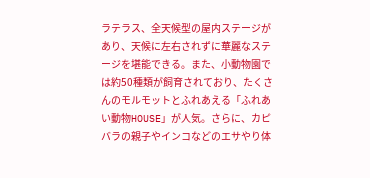ラテラス、全天候型の屋内ステージがあり、天候に左右されずに華麗なステージを堪能できる。また、小動物園では約50種類が飼育されており、たくさんのモルモットとふれあえる「ふれあい動物HOUSE」が人気。さらに、カピバラの親子やインコなどのエサやり体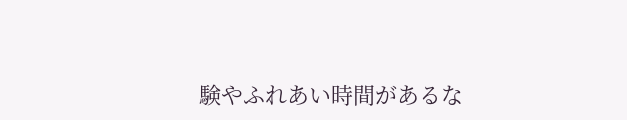験やふれあい時間があるな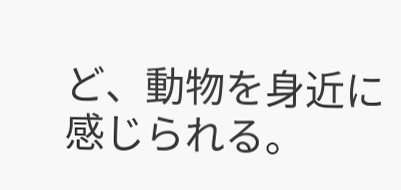ど、動物を身近に感じられる。